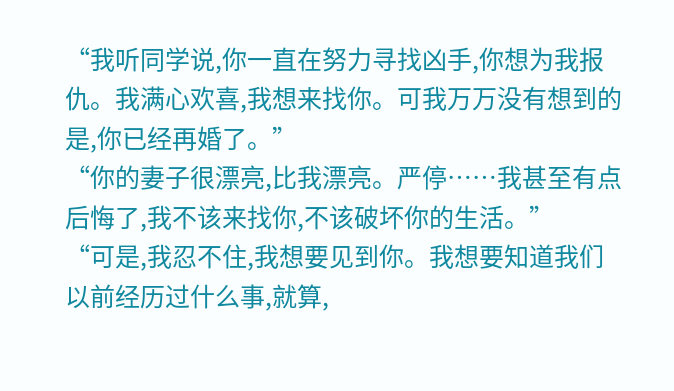“我听同学说,你一直在努力寻找凶手,你想为我报仇。我满心欢喜,我想来找你。可我万万没有想到的是,你已经再婚了。”
“你的妻子很漂亮,比我漂亮。严停……我甚至有点后悔了,我不该来找你,不该破坏你的生活。”
“可是,我忍不住,我想要见到你。我想要知道我们以前经历过什么事,就算,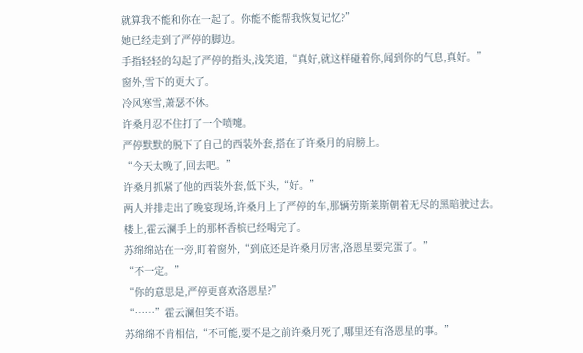就算我不能和你在一起了。你能不能帮我恢复记忆?”
她已经走到了严停的脚边。
手指轻轻的勾起了严停的指头,浅笑道,“真好,就这样碰着你,闻到你的气息,真好。”
窗外,雪下的更大了。
冷风寒雪,萧瑟不休。
许桑月忍不住打了一个喷嚏。
严停默默的脱下了自己的西装外套,搭在了许桑月的肩膀上。
“今天太晚了,回去吧。”
许桑月抓紧了他的西装外套,低下头,“好。”
两人并排走出了晚宴现场,许桑月上了严停的车,那辆劳斯莱斯朝着无尽的黑暗驶过去。
楼上,霍云澜手上的那杯香槟已经喝完了。
苏绵绵站在一旁,盯着窗外,“到底还是许桑月厉害,洛恩星要完蛋了。”
“不一定。”
“你的意思是,严停更喜欢洛恩星?”
“……”霍云澜但笑不语。
苏绵绵不肯相信,“不可能,要不是之前许桑月死了,哪里还有洛恩星的事。”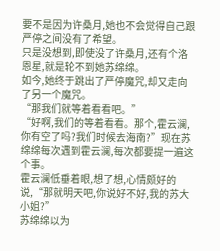要不是因为许桑月,她也不会觉得自己跟严停之间没有了希望。
只是没想到,即使没了许桑月,还有个洛恩星,就是轮不到她苏绵绵。
如今,她终于跳出了严停魔咒,却又走向了另一个魔咒。
“那我们就等着看看吧。”
“好啊,我们的等着看看。那个,霍云澜,你有空了吗?我们时候去海南?”现在苏绵绵每次遇到霍云澜,每次都要提一遍这个事。
霍云澜低垂着眼,想了想,心情颇好的说,“那就明天吧,你说好不好,我的苏大小姐?”
苏绵绵以为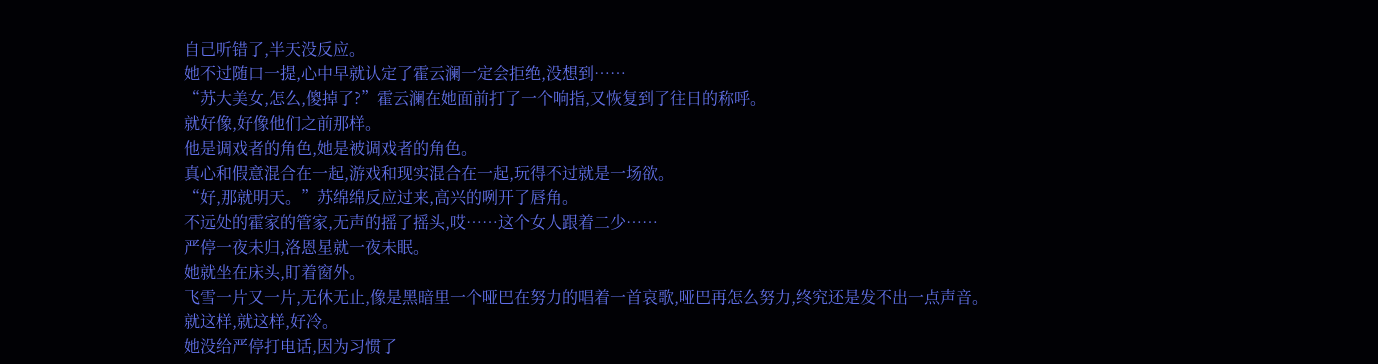自己听错了,半天没反应。
她不过随口一提,心中早就认定了霍云澜一定会拒绝,没想到……
“苏大美女,怎么,傻掉了?”霍云澜在她面前打了一个响指,又恢复到了往日的称呼。
就好像,好像他们之前那样。
他是调戏者的角色,她是被调戏者的角色。
真心和假意混合在一起,游戏和现实混合在一起,玩得不过就是一场欲。
“好,那就明天。”苏绵绵反应过来,高兴的咧开了唇角。
不远处的霍家的管家,无声的摇了摇头,哎……这个女人跟着二少……
严停一夜未归,洛恩星就一夜未眠。
她就坐在床头,盯着窗外。
飞雪一片又一片,无休无止,像是黑暗里一个哑巴在努力的唱着一首哀歌,哑巴再怎么努力,终究还是发不出一点声音。
就这样,就这样,好冷。
她没给严停打电话,因为习惯了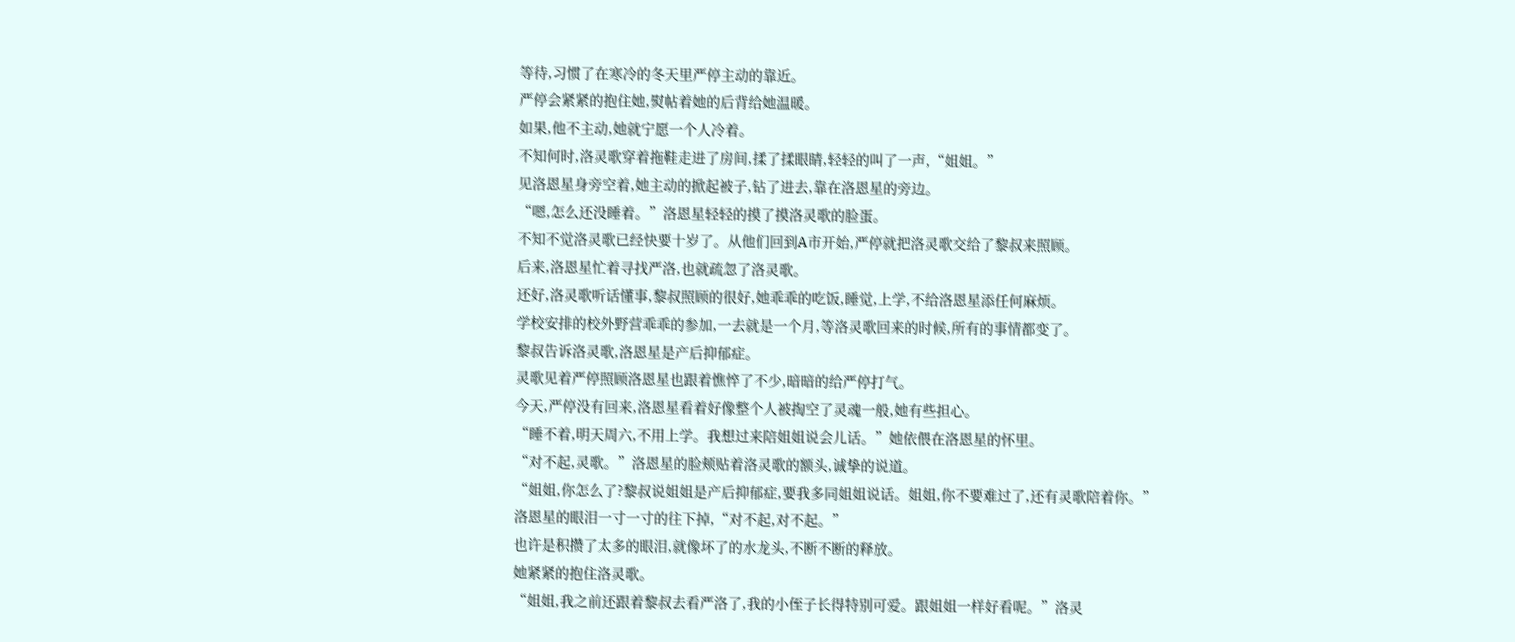等待,习惯了在寒冷的冬天里严停主动的靠近。
严停会紧紧的抱住她,熨帖着她的后背给她温暖。
如果,他不主动,她就宁愿一个人冷着。
不知何时,洛灵歌穿着拖鞋走进了房间,揉了揉眼睛,轻轻的叫了一声,“姐姐。”
见洛恩星身旁空着,她主动的掀起被子,钻了进去,靠在洛恩星的旁边。
“嗯,怎么还没睡着。”洛恩星轻轻的摸了摸洛灵歌的脸蛋。
不知不觉洛灵歌已经快要十岁了。从他们回到A市开始,严停就把洛灵歌交给了黎叔来照顾。
后来,洛恩星忙着寻找严洛,也就疏忽了洛灵歌。
还好,洛灵歌听话懂事,黎叔照顾的很好,她乖乖的吃饭,睡觉,上学,不给洛恩星添任何麻烦。
学校安排的校外野营乖乖的参加,一去就是一个月,等洛灵歌回来的时候,所有的事情都变了。
黎叔告诉洛灵歌,洛恩星是产后抑郁症。
灵歌见着严停照顾洛恩星也跟着憔悴了不少,暗暗的给严停打气。
今天,严停没有回来,洛恩星看着好像整个人被掏空了灵魂一般,她有些担心。
“睡不着,明天周六,不用上学。我想过来陪姐姐说会儿话。”她依偎在洛恩星的怀里。
“对不起,灵歌。”洛恩星的脸颊贴着洛灵歌的额头,诚挚的说道。
“姐姐,你怎么了?黎叔说姐姐是产后抑郁症,要我多同姐姐说话。姐姐,你不要难过了,还有灵歌陪着你。”
洛恩星的眼泪一寸一寸的往下掉,“对不起,对不起。”
也许是积攒了太多的眼泪,就像坏了的水龙头,不断不断的释放。
她紧紧的抱住洛灵歌。
“姐姐,我之前还跟着黎叔去看严洛了,我的小侄子长得特别可爱。跟姐姐一样好看呢。”洛灵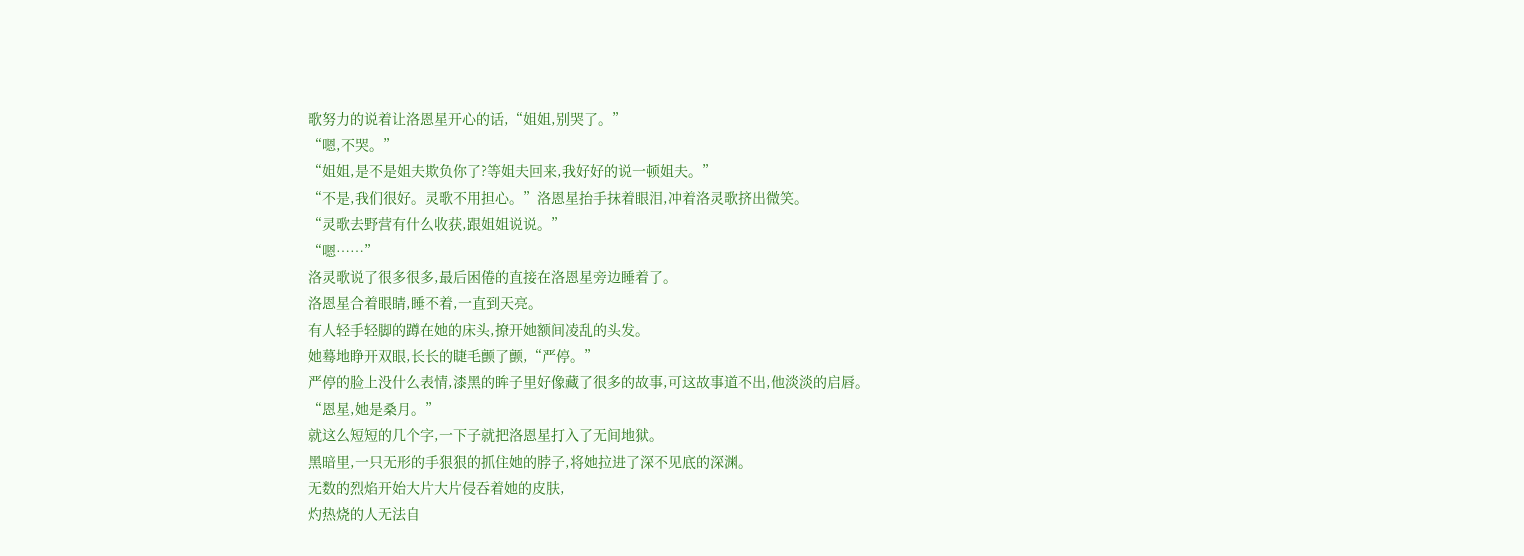歌努力的说着让洛恩星开心的话,“姐姐,别哭了。”
“嗯,不哭。”
“姐姐,是不是姐夫欺负你了?等姐夫回来,我好好的说一顿姐夫。”
“不是,我们很好。灵歌不用担心。”洛恩星抬手抹着眼泪,冲着洛灵歌挤出微笑。
“灵歌去野营有什么收获,跟姐姐说说。”
“嗯……”
洛灵歌说了很多很多,最后困倦的直接在洛恩星旁边睡着了。
洛恩星合着眼睛,睡不着,一直到天亮。
有人轻手轻脚的蹲在她的床头,撩开她额间凌乱的头发。
她蓦地睁开双眼,长长的睫毛颤了颤,“严停。”
严停的脸上没什么表情,漆黑的眸子里好像藏了很多的故事,可这故事道不出,他淡淡的启唇。
“恩星,她是桑月。”
就这么短短的几个字,一下子就把洛恩星打入了无间地狱。
黑暗里,一只无形的手狠狠的抓住她的脖子,将她拉进了深不见底的深渊。
无数的烈焰开始大片大片侵吞着她的皮肤,
灼热烧的人无法自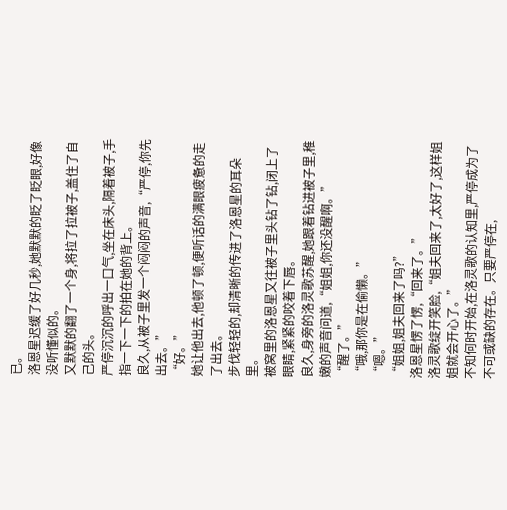已。
洛恩星迟缓了好几秒,她默默的眨了眨眼,好像没听懂似的。
又默默的翻了一个身,将拉了拉被子,盖住了自己的头。
严停沉沉的呼出一口气,坐在床头,隔着被子,手指一下一下的拍在她的背上。
良久,从被子里发一个闷闷的声音,“严停,你先出去。”
“好。”
她让他出去,他顿了顿,便听话的满眼疲惫的走了出去。
步伐轻轻的,却清晰的传进了洛恩星的耳朵里。
被窝里的洛恩星又往被子里头钻了钻,闭上了眼睛,紧紧的咬着下唇。
良久,身旁的洛灵歌苏醒,她跟着钻进被子里,稚嫩的声音问道,“姐姐,你还没醒啊。”
“醒了。”
“哦,那你是在偷懒。”
“嗯。”
“姐姐,姐夫回来了吗?”
洛恩星愣了愣,“回来了。”
洛灵歌绽开笑脸,“姐夫回来了,太好了,这样姐姐就会开心了。”
不知何时开始,在洛灵歌的认知里,严停成为了不可或缺的存在。只要严停在,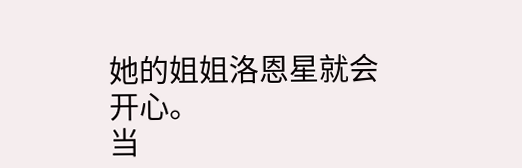她的姐姐洛恩星就会开心。
当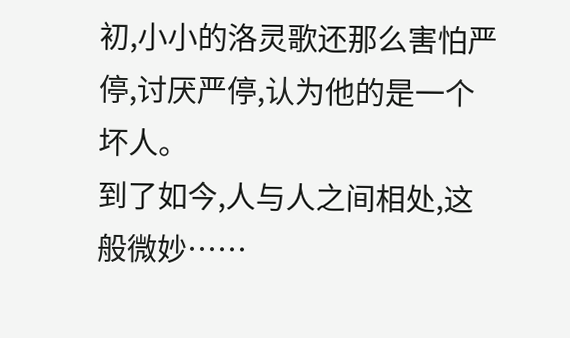初,小小的洛灵歌还那么害怕严停,讨厌严停,认为他的是一个坏人。
到了如今,人与人之间相处,这般微妙……